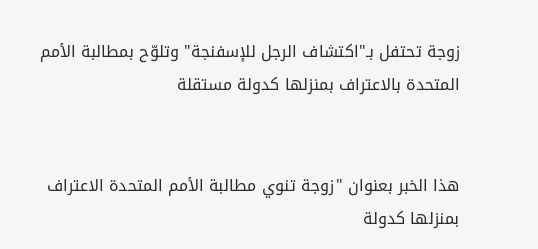زوجة تحتفل بـ"اكتشاف الرجل للإسفنجة" وتلوّح بمطالبة الأمم المتحدة بالاعتراف بمنزلها كدولة مستقلة


هذا الخبر بعنوان "زوجة تنوي مطالبة الأمم المتحدة الاعتراف بمنزلها كدولة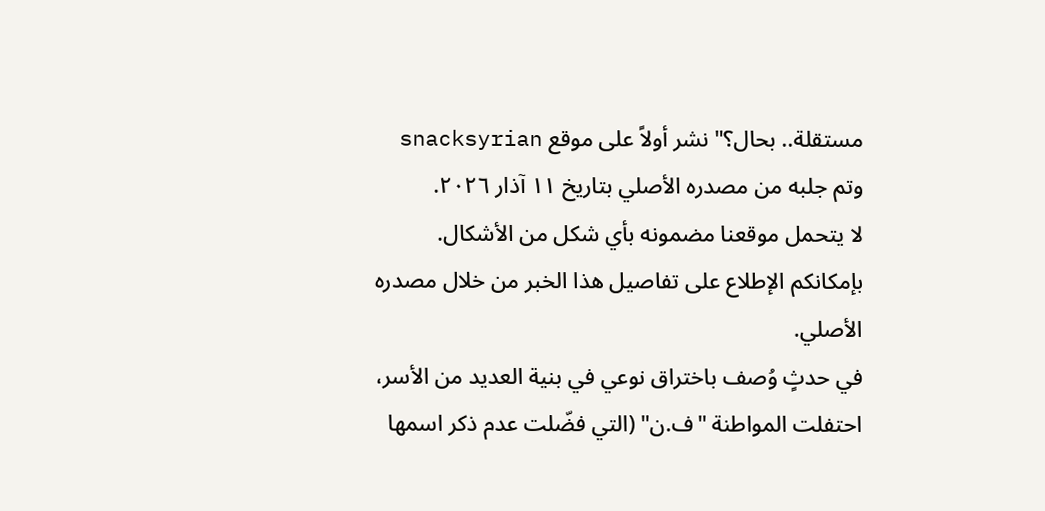مستقلة.. بحال؟" نشر أولاً على موقع snacksyrian وتم جلبه من مصدره الأصلي بتاريخ ١١ آذار ٢٠٢٦.
لا يتحمل موقعنا مضمونه بأي شكل من الأشكال. بإمكانكم الإطلاع على تفاصيل هذا الخبر من خلال مصدره الأصلي.
في حدثٍ وُصف باختراق نوعي في بنية العديد من الأسر، احتفلت المواطنة "ف.ن" (التي فضّلت عدم ذكر اسمها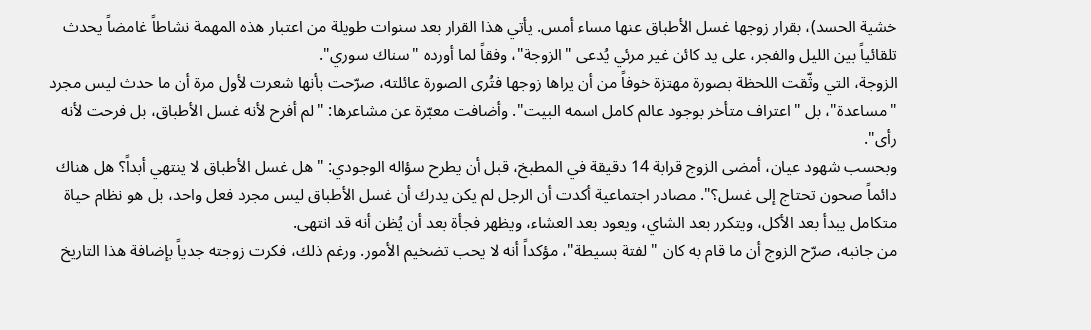خشية الحسد)، بقرار زوجها غسل الأطباق عنها مساء أمس. يأتي هذا القرار بعد سنوات طويلة من اعتبار هذه المهمة نشاطاً غامضاً يحدث تلقائياً بين الليل والفجر، على يد كائن غير مرئي يُدعى "الزوجة"، وفقاً لما أورده "سناك سوري".
الزوجة، التي وثّقت اللحظة بصورة مهتزة خوفاً من أن يراها زوجها فتُرى الصورة عائلته، صرّحت بأنها شعرت لأول مرة أن ما حدث ليس مجرد "مساعدة"، بل "اعتراف متأخر بوجود عالم كامل اسمه البيت". وأضافت معبّرة عن مشاعرها: "لم أفرح لأنه غسل الأطباق، بل فرحت لأنه رأى".
وبحسب شهود عيان، أمضى الزوج قرابة 14 دقيقة في المطبخ، قبل أن يطرح سؤاله الوجودي: "هل غسل الأطباق لا ينتهي أبداً؟ هل هناك دائماً صحون تحتاج إلى غسل؟". مصادر اجتماعية أكدت أن الرجل لم يكن يدرك أن غسل الأطباق ليس مجرد فعل واحد، بل هو نظام حياة متكامل يبدأ بعد الأكل، ويتكرر بعد الشاي، ويعود بعد العشاء، ويظهر فجأة بعد أن يُظن أنه قد انتهى.
من جانبه، صرّح الزوج أن ما قام به كان "لفتة بسيطة"، مؤكداً أنه لا يحب تضخيم الأمور. ورغم ذلك، فكرت زوجته جدياً بإضافة هذا التاريخ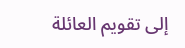إلى تقويم العائلة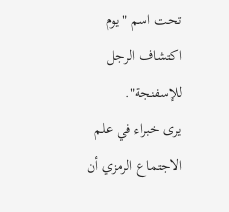تحت اسم "يوم اكتشاف الرجل للإسفنجة".
يرى خبراء في علم الاجتماع الرمزي أن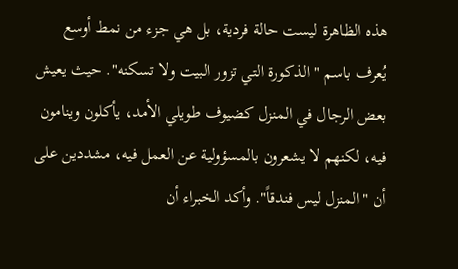هذه الظاهرة ليست حالة فردية، بل هي جزء من نمط أوسع يُعرف باسم "الذكورة التي تزور البيت ولا تسكنه". حيث يعيش بعض الرجال في المنزل كضيوف طويلي الأمد، يأكلون وينامون فيه، لكنهم لا يشعرون بالمسؤولية عن العمل فيه، مشددين على أن "المنزل ليس فندقاً". وأكد الخبراء أن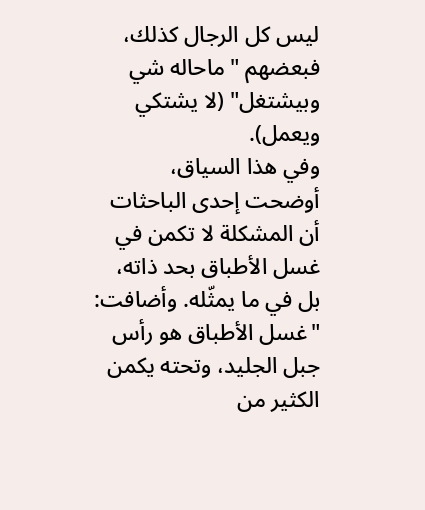ليس كل الرجال كذلك، فبعضهم "ماحاله شي وبيشتغل" (لا يشتكي ويعمل).
وفي هذا السياق، أوضحت إحدى الباحثات أن المشكلة لا تكمن في غسل الأطباق بحد ذاته، بل في ما يمثّله. وأضافت: "غسل الأطباق هو رأس جبل الجليد، وتحته يكمن الكثير من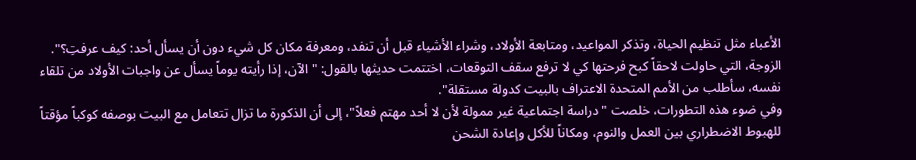الأعباء مثل تنظيم الحياة، وتذكر المواعيد، ومتابعة الأولاد، وشراء الأشياء قبل أن تنفد، ومعرفة مكان كل شيء دون أن يسأل أحد: كيف عرفتِ؟".
الزوجة، التي حاولت لاحقاً كبح فرحتها كي لا ترفع سقف التوقعات، اختتمت حديثها بالقول: "الآن، إذا رأيته يوماً يسأل عن واجبات الأولاد من تلقاء نفسه، سأطلب من الأمم المتحدة الاعتراف بالبيت كدولة مستقلة".
وفي ضوء هذه التطورات، خلصت "دراسة اجتماعية غير ممولة لأن لا أحد مهتم فعلاً"، إلى أن الذكورة ما تزال تتعامل مع البيت بوصفه كوكباً مؤقتاً للهبوط الاضطراري بين العمل والنوم، ومكاناً للأكل وإعادة الشحن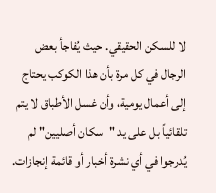لا للسكن الحقيقي. حيث يُفاجأ بعض الرجال في كل مرة بأن هذا الكوكب يحتاج إلى أعمال يومية، وأن غسل الأطباق لا يتم تلقائياً بل على يد "سكان أصليين" لم يُدرجوا في أي نشرة أخبار أو قائمة إنجازات.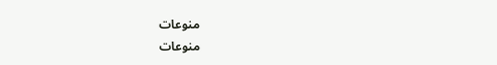منوعات
منوعات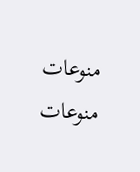منوعات
منوعات